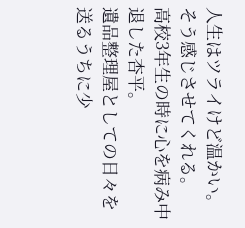人生はツライけど温かい。
そう感じさせてくれる。
高校3年生の時に心を病み中退した杏平。
遺品整理屋としての日々を送るうちに少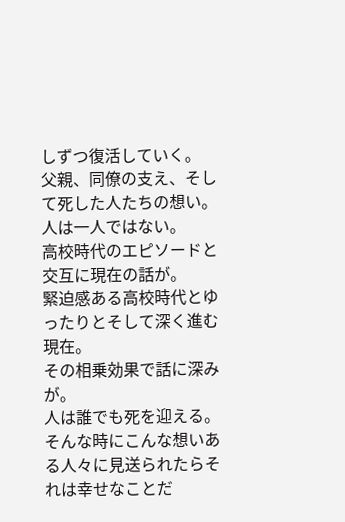しずつ復活していく。
父親、同僚の支え、そして死した人たちの想い。
人は一人ではない。
高校時代のエピソードと交互に現在の話が。
緊迫感ある高校時代とゆったりとそして深く進む現在。
その相乗効果で話に深みが。
人は誰でも死を迎える。
そんな時にこんな想いある人々に見送られたらそれは幸せなことだ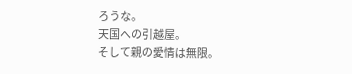ろうな。
天国への引越屋。
そして親の愛情は無限。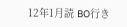12年1月読 BO行き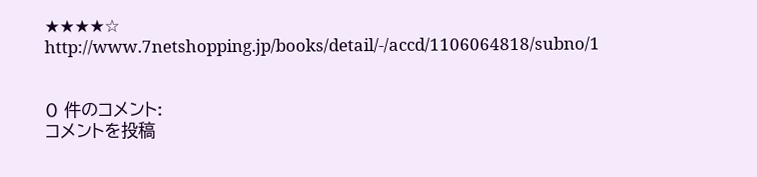★★★★☆
http://www.7netshopping.jp/books/detail/-/accd/1106064818/subno/1


0 件のコメント:
コメントを投稿